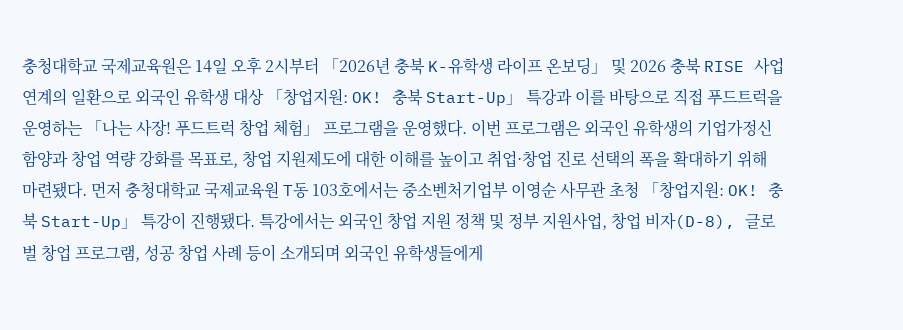충청대학교 국제교육원은 14일 오후 2시부터 「2026년 충북 K-유학생 라이프 온보딩」 및 2026 충북 RISE 사업 연계의 일환으로 외국인 유학생 대상 「창업지원: OK! 충북 Start-Up」 특강과 이를 바탕으로 직접 푸드트럭을 운영하는 「나는 사장! 푸드트럭 창업 체험」 프로그램을 운영했다. 이번 프로그램은 외국인 유학생의 기업가정신 함양과 창업 역량 강화를 목표로, 창업 지원제도에 대한 이해를 높이고 취업·창업 진로 선택의 폭을 확대하기 위해 마련됐다. 먼저 충청대학교 국제교육원 T동 103호에서는 중소벤처기업부 이영순 사무관 초청 「창업지원: OK! 충북 Start-Up」 특강이 진행됐다. 특강에서는 외국인 창업 지원 정책 및 정부 지원사업, 창업 비자(D-8), 글로벌 창업 프로그램, 성공 창업 사례 등이 소개되며 외국인 유학생들에게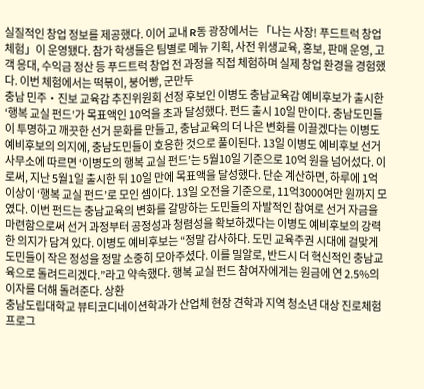실질적인 창업 정보를 제공했다. 이어 교내 R동 광장에서는 「나는 사장! 푸드트럭 창업 체험」이 운영됐다. 참가 학생들은 팀별로 메뉴 기획, 사전 위생교육, 홍보, 판매 운영, 고객 응대, 수익금 정산 등 푸드트럭 창업 전 과정을 직접 체험하며 실제 창업 환경을 경험했다. 이번 체험에서는 떡볶이, 붕어빵, 군만두
충남 민주‧진보 교육감 추진위원회 선정 후보인 이병도 충남교육감 예비후보가 출시한 ‘행복 교실 펀드’가 목표액인 10억을 초과 달성했다. 펀드 출시 10일 만이다. 충남도민들이 투명하고 깨끗한 선거 문화를 만들고, 충남교육의 더 나은 변화를 이끌겠다는 이병도 예비후보의 의지에, 충남도민들이 호응한 것으로 풀이된다. 13일 이병도 예비후보 선거사무소에 따르면 ‘이병도의 행복 교실 펀드’는 5월10일 기준으로 10억 원을 넘어섰다. 이로써, 지난 5월1일 출시한 뒤 10일 만에 목표액을 달성했다. 단순 계산하면, 하루에 1억 이상이 ‘행복 교실 펀드’로 모인 셈이다. 13일 오전을 기준으로, 11억3000여만 원까지 모였다. 이번 펀드는 충남교육의 변화를 갈망하는 도민들의 자발적인 참여로 선거 자금을 마련함으로써 선거 과정부터 공정성과 청렴성을 확보하겠다는 이병도 예비후보의 강력한 의지가 담겨 있다. 이병도 예비후보는 “정말 감사하다. 도민 교육주권 시대에 걸맞게 도민들이 작은 정성을 정말 소중히 모아주셨다. 이를 밀알로, 반드시 더 혁신적인 충남교육으로 돌려드리겠다.”라고 약속했다. 행복 교실 펀드 참여자에게는 원금에 연 2.5%의 이자를 더해 돌려준다. 상환
충남도립대학교 뷰티코디네이션학과가 산업체 현장 견학과 지역 청소년 대상 진로체험 프로그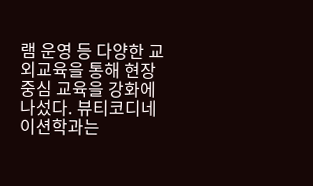램 운영 등 다양한 교외교육을 통해 현장 중심 교육을 강화에 나섰다. 뷰티코디네이션학과는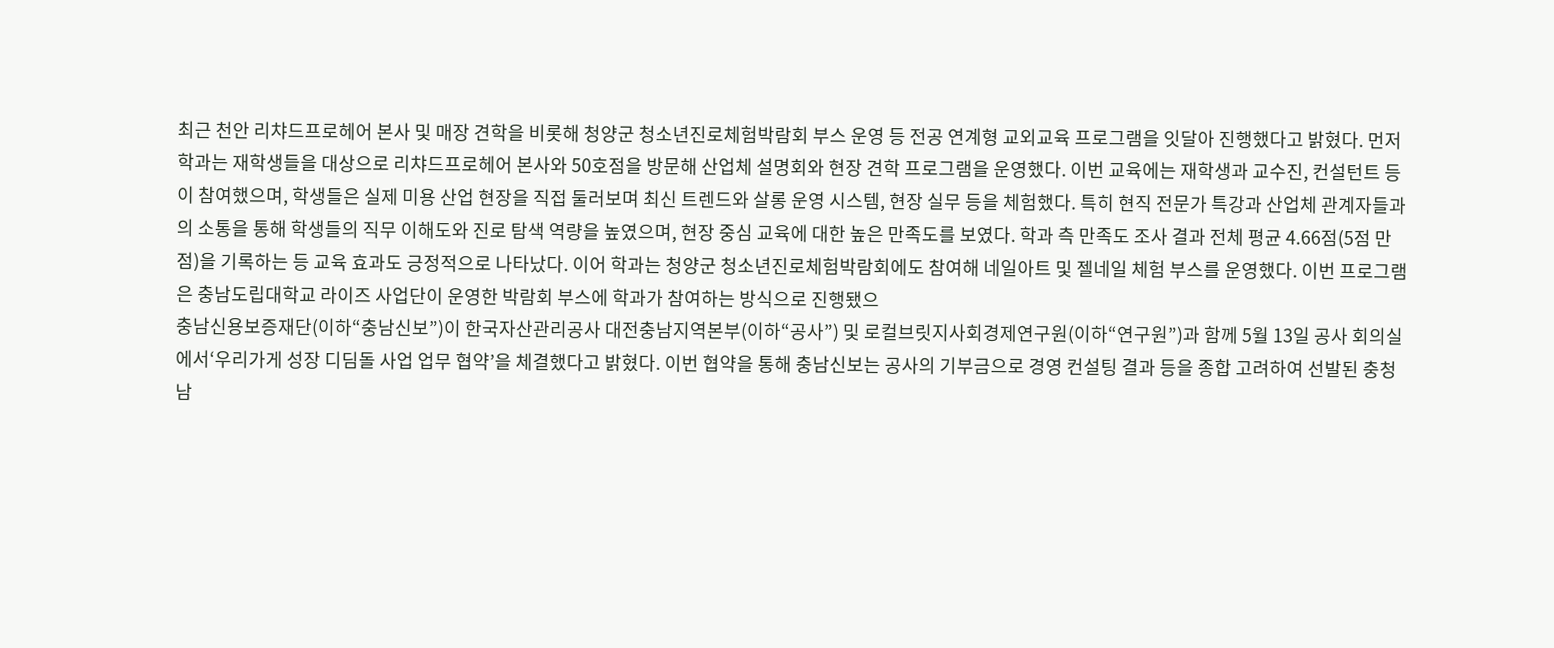최근 천안 리챠드프로헤어 본사 및 매장 견학을 비롯해 청양군 청소년진로체험박람회 부스 운영 등 전공 연계형 교외교육 프로그램을 잇달아 진행했다고 밝혔다. 먼저 학과는 재학생들을 대상으로 리챠드프로헤어 본사와 50호점을 방문해 산업체 설명회와 현장 견학 프로그램을 운영했다. 이번 교육에는 재학생과 교수진, 컨설턴트 등이 참여했으며, 학생들은 실제 미용 산업 현장을 직접 둘러보며 최신 트렌드와 살롱 운영 시스템, 현장 실무 등을 체험했다. 특히 현직 전문가 특강과 산업체 관계자들과의 소통을 통해 학생들의 직무 이해도와 진로 탐색 역량을 높였으며, 현장 중심 교육에 대한 높은 만족도를 보였다. 학과 측 만족도 조사 결과 전체 평균 4.66점(5점 만점)을 기록하는 등 교육 효과도 긍정적으로 나타났다. 이어 학과는 청양군 청소년진로체험박람회에도 참여해 네일아트 및 젤네일 체험 부스를 운영했다. 이번 프로그램은 충남도립대학교 라이즈 사업단이 운영한 박람회 부스에 학과가 참여하는 방식으로 진행됐으
충남신용보증재단(이하“충남신보”)이 한국자산관리공사 대전충남지역본부(이하“공사”) 및 로컬브릿지사회경제연구원(이하“연구원”)과 함께 5월 13일 공사 회의실에서‘우리가게 성장 디딤돌 사업 업무 협약’을 체결했다고 밝혔다. 이번 협약을 통해 충남신보는 공사의 기부금으로 경영 컨설팅 결과 등을 종합 고려하여 선발된 충청남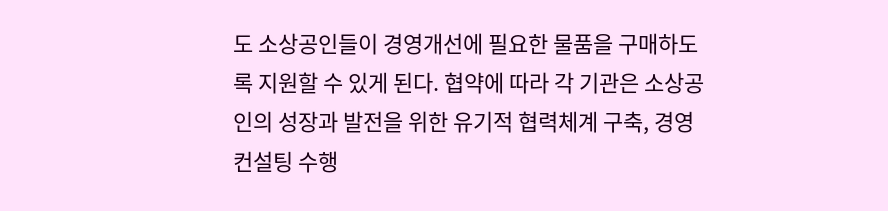도 소상공인들이 경영개선에 필요한 물품을 구매하도록 지원할 수 있게 된다. 협약에 따라 각 기관은 소상공인의 성장과 발전을 위한 유기적 협력체계 구축, 경영 컨설팅 수행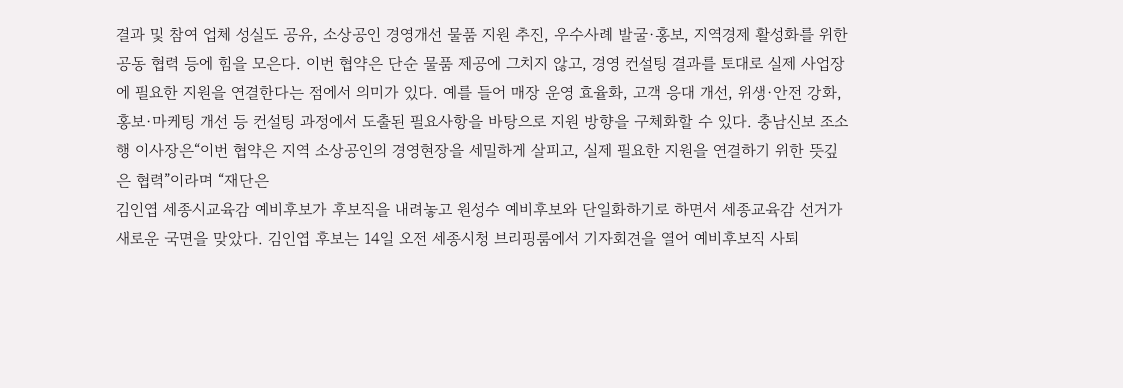결과 및 참여 업체 성실도 공유, 소상공인 경영개선 물품 지원 추진, 우수사례 발굴·홍보, 지역경제 활성화를 위한 공동 협력 등에 힘을 모은다. 이번 협약은 단순 물품 제공에 그치지 않고, 경영 컨설팅 결과를 토대로 실제 사업장에 필요한 지원을 연결한다는 점에서 의미가 있다. 예를 들어 매장 운영 효율화, 고객 응대 개선, 위생·안전 강화, 홍보·마케팅 개선 등 컨설팅 과정에서 도출된 필요사항을 바탕으로 지원 방향을 구체화할 수 있다. 충남신보 조소행 이사장은“이번 협약은 지역 소상공인의 경영현장을 세밀하게 살피고, 실제 필요한 지원을 연결하기 위한 뜻깊은 협력”이라며 “재단은
김인엽 세종시교육감 예비후보가 후보직을 내려놓고 원성수 예비후보와 단일화하기로 하면서 세종교육감 선거가 새로운 국면을 맞았다. 김인엽 후보는 14일 오전 세종시청 브리핑룸에서 기자회견을 열어 예비후보직 사퇴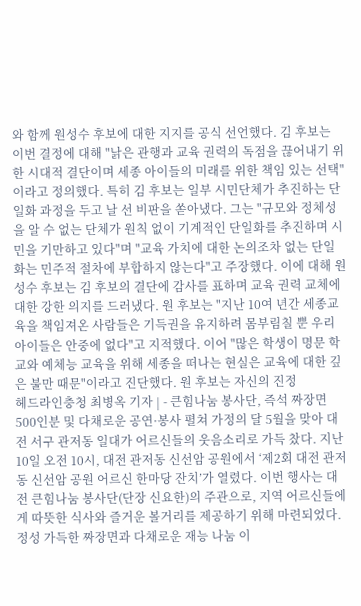와 함께 원성수 후보에 대한 지지를 공식 선언했다. 김 후보는 이번 결정에 대해 "낡은 관행과 교육 권력의 독점을 끊어내기 위한 시대적 결단이며 세종 아이들의 미래를 위한 책임 있는 선택"이라고 정의했다. 특히 김 후보는 일부 시민단체가 추진하는 단일화 과정을 두고 날 선 비판을 쏟아냈다. 그는 "규모와 정체성을 알 수 없는 단체가 원칙 없이 기계적인 단일화를 추진하며 시민을 기만하고 있다"며 "교육 가치에 대한 논의조차 없는 단일화는 민주적 절차에 부합하지 않는다"고 주장했다. 이에 대해 원성수 후보는 김 후보의 결단에 감사를 표하며 교육 권력 교체에 대한 강한 의지를 드러냈다. 원 후보는 "지난 10여 년간 세종교육을 책임져온 사람들은 기득권을 유지하려 몸부림칠 뿐 우리 아이들은 안중에 없다"고 지적했다. 이어 "많은 학생이 명문 학교와 예체능 교육을 위해 세종을 떠나는 현실은 교육에 대한 깊은 불만 때문"이라고 진단했다. 원 후보는 자신의 진정
헤드라인충청 최병옥 기자 | - 큰힘나눔 봉사단, 즉석 짜장면 500인분 및 다채로운 공연·봉사 펼쳐 가정의 달 5월을 맞아 대전 서구 관저동 일대가 어르신들의 웃음소리로 가득 찼다. 지난 10일 오전 10시, 대전 관저동 신선암 공원에서 ‘제2회 대전 관저동 신선암 공원 어르신 한마당 잔치’가 열렸다. 이번 행사는 대전 큰힘나눔 봉사단(단장 신요한)의 주관으로, 지역 어르신들에게 따뜻한 식사와 즐거운 볼거리를 제공하기 위해 마련되었다. 정성 가득한 짜장면과 다채로운 재능 나눔 이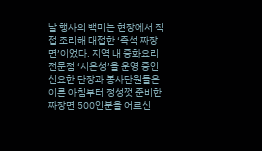날 행사의 백미는 현장에서 직접 조리해 대접한 ‘즉석 짜장면’이었다. 지역 내 중화요리 전문점 ‘시온성’을 운영 중인 신요한 단장과 봉사단원들은 이른 아침부터 정성껏 준비한 짜장면 500인분을 어르신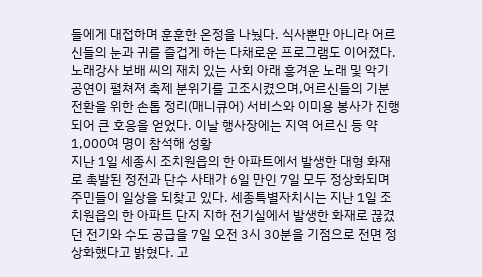들에게 대접하며 훈훈한 온정을 나눴다. 식사뿐만 아니라 어르신들의 눈과 귀를 즐겁게 하는 다채로운 프로그램도 이어졌다. 노래강사 보배 씨의 재치 있는 사회 아래 흥겨운 노래 및 악기 공연이 펼쳐져 축제 분위기를 고조시켰으며,어르신들의 기분 전환을 위한 손톱 정리(매니큐어) 서비스와 이미용 봉사가 진행되어 큰 호응을 얻었다. 이날 행사장에는 지역 어르신 등 약 1,000여 명이 참석해 성황
지난 1일 세종시 조치원읍의 한 아파트에서 발생한 대형 화재로 촉발된 정전과 단수 사태가 6일 만인 7일 모두 정상화되며 주민들이 일상을 되찾고 있다. 세종특별자치시는 지난 1일 조치원읍의 한 아파트 단지 지하 전기실에서 발생한 화재로 끊겼던 전기와 수도 공급을 7일 오전 3시 30분을 기점으로 전면 정상화했다고 밝혔다. 고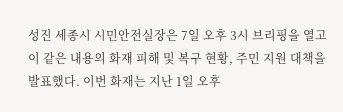성진 세종시 시민안전실장은 7일 오후 3시 브리핑을 열고 이 같은 내용의 화재 피해 및 복구 현황, 주민 지원 대책을 발표했다. 이번 화재는 지난 1일 오후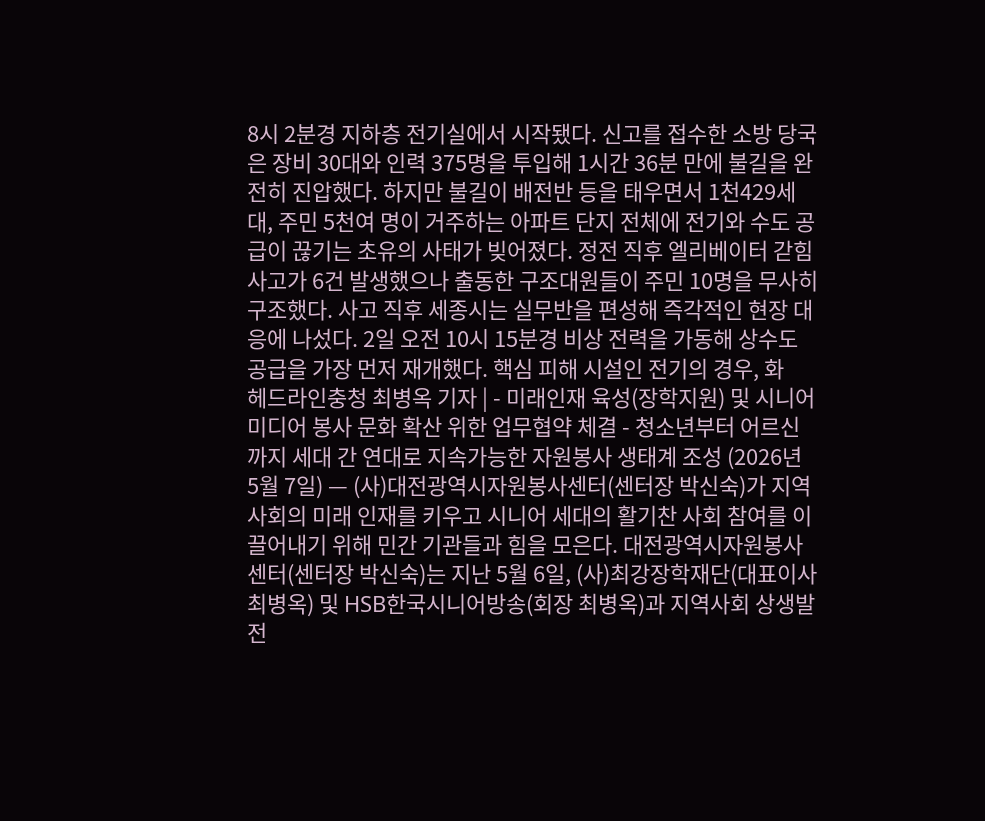8시 2분경 지하층 전기실에서 시작됐다. 신고를 접수한 소방 당국은 장비 30대와 인력 375명을 투입해 1시간 36분 만에 불길을 완전히 진압했다. 하지만 불길이 배전반 등을 태우면서 1천429세대, 주민 5천여 명이 거주하는 아파트 단지 전체에 전기와 수도 공급이 끊기는 초유의 사태가 빚어졌다. 정전 직후 엘리베이터 갇힘 사고가 6건 발생했으나 출동한 구조대원들이 주민 10명을 무사히 구조했다. 사고 직후 세종시는 실무반을 편성해 즉각적인 현장 대응에 나섰다. 2일 오전 10시 15분경 비상 전력을 가동해 상수도 공급을 가장 먼저 재개했다. 핵심 피해 시설인 전기의 경우, 화
헤드라인충청 최병옥 기자 | - 미래인재 육성(장학지원) 및 시니어 미디어 봉사 문화 확산 위한 업무협약 체결 - 청소년부터 어르신까지 세대 간 연대로 지속가능한 자원봉사 생태계 조성 (2026년 5월 7일) — (사)대전광역시자원봉사센터(센터장 박신숙)가 지역사회의 미래 인재를 키우고 시니어 세대의 활기찬 사회 참여를 이끌어내기 위해 민간 기관들과 힘을 모은다. 대전광역시자원봉사센터(센터장 박신숙)는 지난 5월 6일, (사)최강장학재단(대표이사 최병옥) 및 HSB한국시니어방송(회장 최병옥)과 지역사회 상생발전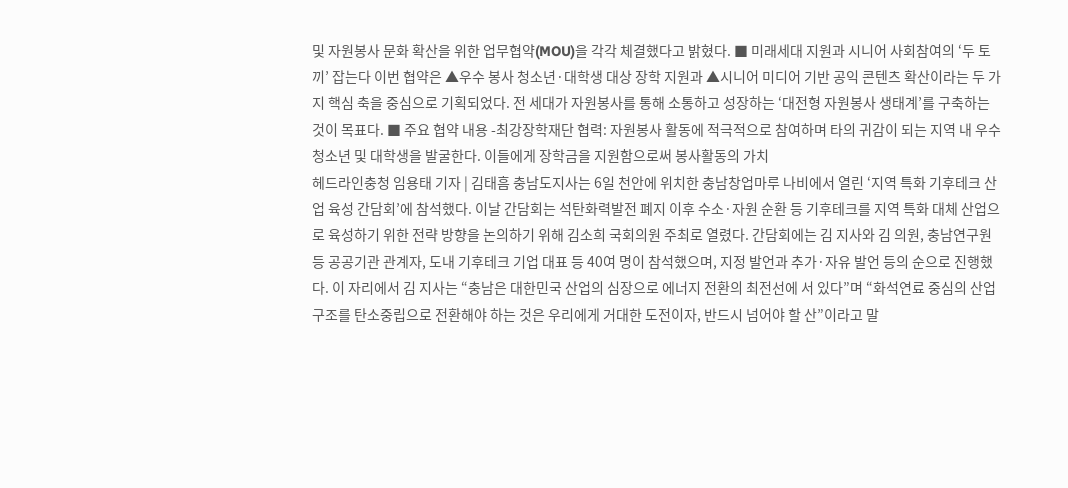및 자원봉사 문화 확산을 위한 업무협약(MOU)을 각각 체결했다고 밝혔다. ■ 미래세대 지원과 시니어 사회참여의 ‘두 토끼’ 잡는다 이번 협약은 ▲우수 봉사 청소년·대학생 대상 장학 지원과 ▲시니어 미디어 기반 공익 콘텐츠 확산이라는 두 가지 핵심 축을 중심으로 기획되었다. 전 세대가 자원봉사를 통해 소통하고 성장하는 ‘대전형 자원봉사 생태계’를 구축하는 것이 목표다. ■ 주요 협약 내용 -최강장학재단 협력: 자원봉사 활동에 적극적으로 참여하며 타의 귀감이 되는 지역 내 우수 청소년 및 대학생을 발굴한다. 이들에게 장학금을 지원함으로써 봉사활동의 가치
헤드라인충청 임용태 기자 | 김태흠 충남도지사는 6일 천안에 위치한 충남창업마루 나비에서 열린 ‘지역 특화 기후테크 산업 육성 간담회’에 참석했다. 이날 간담회는 석탄화력발전 폐지 이후 수소·자원 순환 등 기후테크를 지역 특화 대체 산업으로 육성하기 위한 전략 방향을 논의하기 위해 김소희 국회의원 주최로 열렸다. 간담회에는 김 지사와 김 의원, 충남연구원 등 공공기관 관계자, 도내 기후테크 기업 대표 등 40여 명이 참석했으며, 지정 발언과 추가·자유 발언 등의 순으로 진행했다. 이 자리에서 김 지사는 “충남은 대한민국 산업의 심장으로 에너지 전환의 최전선에 서 있다”며 “화석연료 중심의 산업 구조를 탄소중립으로 전환해야 하는 것은 우리에게 거대한 도전이자, 반드시 넘어야 할 산”이라고 말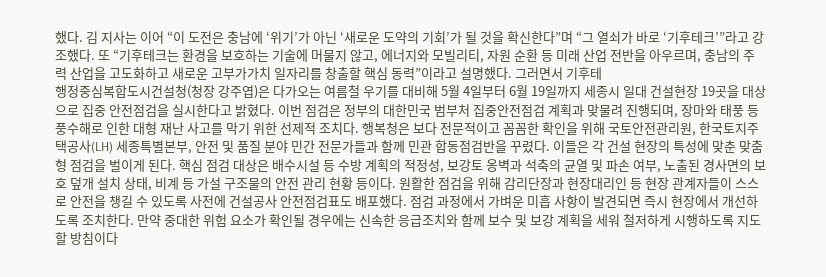했다. 김 지사는 이어 “이 도전은 충남에 ‘위기’가 아닌 ‘새로운 도약의 기회’가 될 것을 확신한다”며 “그 열쇠가 바로 ‘기후테크’”라고 강조했다. 또 “기후테크는 환경을 보호하는 기술에 머물지 않고, 에너지와 모빌리티, 자원 순환 등 미래 산업 전반을 아우르며, 충남의 주력 산업을 고도화하고 새로운 고부가가치 일자리를 창출할 핵심 동력”이라고 설명했다. 그러면서 기후테
행정중심복합도시건설청(청장 강주엽)은 다가오는 여름철 우기를 대비해 5월 4일부터 6월 19일까지 세종시 일대 건설현장 19곳을 대상으로 집중 안전점검을 실시한다고 밝혔다. 이번 점검은 정부의 대한민국 범부처 집중안전점검 계획과 맞물려 진행되며, 장마와 태풍 등 풍수해로 인한 대형 재난 사고를 막기 위한 선제적 조치다. 행복청은 보다 전문적이고 꼼꼼한 확인을 위해 국토안전관리원, 한국토지주택공사(LH) 세종특별본부, 안전 및 품질 분야 민간 전문가들과 함께 민관 합동점검반을 꾸렸다. 이들은 각 건설 현장의 특성에 맞춘 맞춤형 점검을 벌이게 된다. 핵심 점검 대상은 배수시설 등 수방 계획의 적정성, 보강토 옹벽과 석축의 균열 및 파손 여부, 노출된 경사면의 보호 덮개 설치 상태, 비계 등 가설 구조물의 안전 관리 현황 등이다. 원활한 점검을 위해 감리단장과 현장대리인 등 현장 관계자들이 스스로 안전을 챙길 수 있도록 사전에 건설공사 안전점검표도 배포했다. 점검 과정에서 가벼운 미흡 사항이 발견되면 즉시 현장에서 개선하도록 조치한다. 만약 중대한 위험 요소가 확인될 경우에는 신속한 응급조치와 함께 보수 및 보강 계획을 세워 철저하게 시행하도록 지도할 방침이다